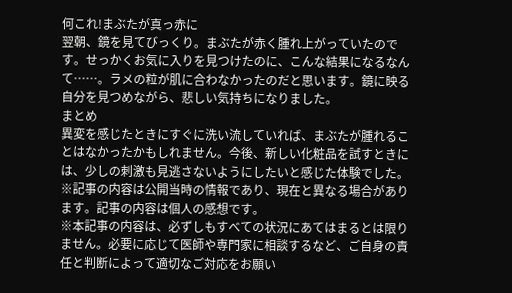何これ!まぶたが真っ赤に
翌朝、鏡を見てびっくり。まぶたが赤く腫れ上がっていたのです。せっかくお気に入りを見つけたのに、こんな結果になるなんて……。ラメの粒が肌に合わなかったのだと思います。鏡に映る自分を見つめながら、悲しい気持ちになりました。
まとめ
異変を感じたときにすぐに洗い流していれば、まぶたが腫れることはなかったかもしれません。今後、新しい化粧品を試すときには、少しの刺激も見逃さないようにしたいと感じた体験でした。
※記事の内容は公開当時の情報であり、現在と異なる場合があります。記事の内容は個人の感想です。
※本記事の内容は、必ずしもすべての状況にあてはまるとは限りません。必要に応じて医師や専門家に相談するなど、ご自身の責任と判断によって適切なご対応をお願い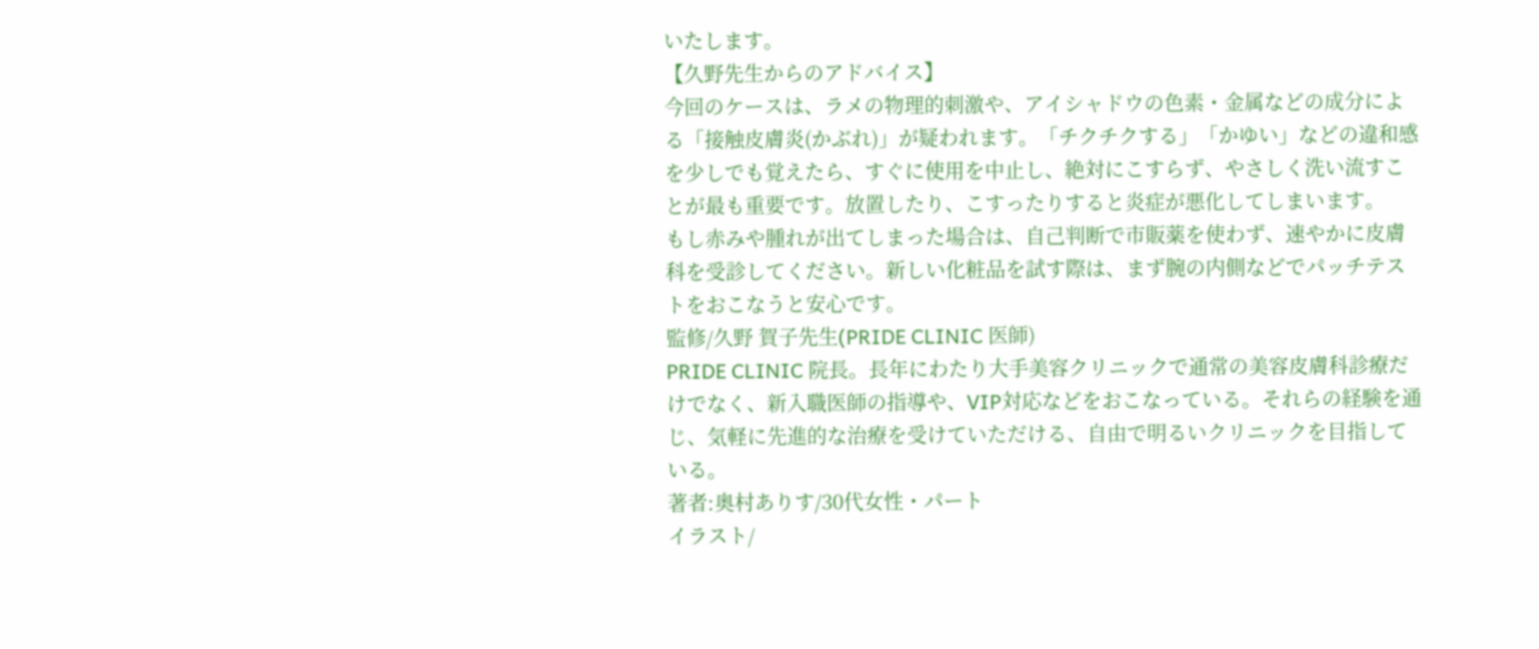いたします。
【久野先生からのアドバイス】
今回のケースは、ラメの物理的刺激や、アイシャドウの色素・金属などの成分による「接触皮膚炎(かぶれ)」が疑われます。「チクチクする」「かゆい」などの違和感を少しでも覚えたら、すぐに使用を中止し、絶対にこすらず、やさしく洗い流すことが最も重要です。放置したり、こすったりすると炎症が悪化してしまいます。
もし赤みや腫れが出てしまった場合は、自己判断で市販薬を使わず、速やかに皮膚科を受診してください。新しい化粧品を試す際は、まず腕の内側などでパッチテストをおこなうと安心です。
監修/久野 賀子先生(PRIDE CLINIC 医師)
PRIDE CLINIC 院長。長年にわたり大手美容クリニックで通常の美容皮膚科診療だけでなく、新入職医師の指導や、VIP対応などをおこなっている。それらの経験を通じ、気軽に先進的な治療を受けていただける、自由で明るいクリニックを目指している。
著者:奥村ありす/30代女性・パート
イラスト/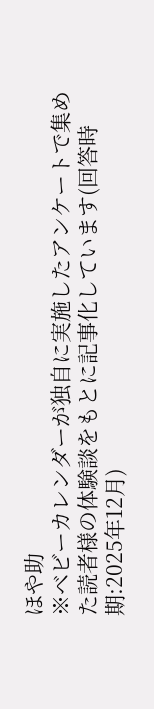ほや助
※ベビーカレンダーが独自に実施したアンケートで集めた読者様の体験談をもとに記事化しています(回答時期:2025年12月)